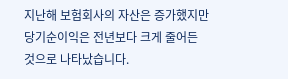지난해 보험회사의 자산은 증가했지만 당기순이익은 전년보다 크게 줄어든 것으로 나타났습니다.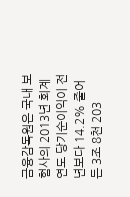금융감독원은 국내 보험사의 2013년 회계연도 당기순이익이 전년보다 14.2% 줄어든 3조 8천 203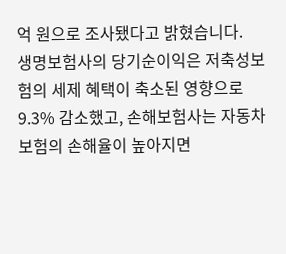억 원으로 조사됐다고 밝혔습니다.
생명보험사의 당기순이익은 저축성보험의 세제 혜택이 축소된 영향으로 9.3% 감소했고, 손해보험사는 자동차보험의 손해율이 높아지면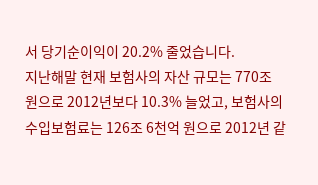서 당기순이익이 20.2% 줄었습니다.
지난해말 현재 보험사의 자산 규모는 770조 원으로 2012년보다 10.3% 늘었고, 보험사의 수입보험료는 126조 6천억 원으로 2012년 같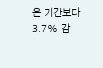은 기간보다 3.7% 감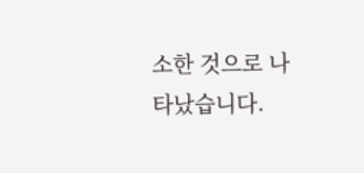소한 것으로 나타났습니다.